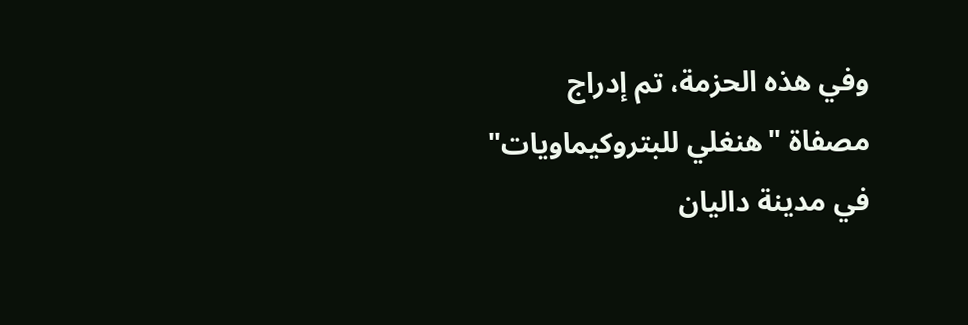وفي هذه الحزمة، تم إدراج مصفاة "هنغلي للبتروكيماويات" في مدينة داليان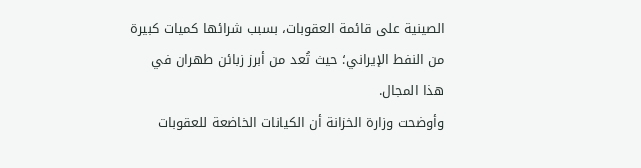الصينية على قائمة العقوبات، بسبب شرائها كميات كبيرة من النفط الإيراني؛ حيث تُعد من أبرز زبائن طهران في هذا المجال.
وأوضحت وزارة الخزانة أن الكيانات الخاضعة للعقوبات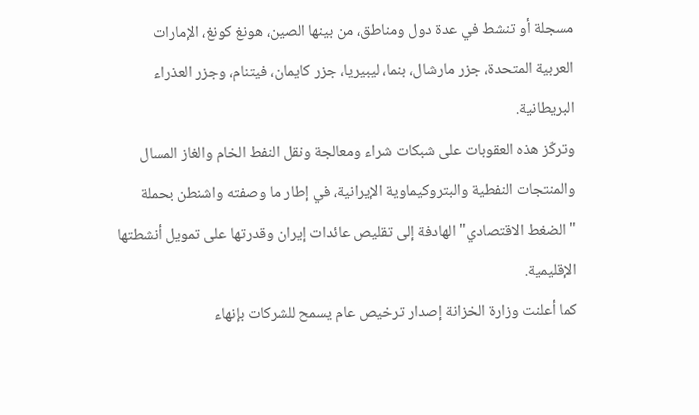مسجلة أو تنشط في عدة دول ومناطق، من بينها الصين، هونغ كونغ، الإمارات العربية المتحدة، جزر مارشال، بنما، ليبيريا، جزر كايمان، فيتنام، وجزر العذراء البريطانية.
وتركّز هذه العقوبات على شبكات شراء ومعالجة ونقل النفط الخام والغاز المسال والمنتجات النفطية والبتروكيماوية الإيرانية، في إطار ما وصفته واشنطن بحملة "الضغط الاقتصادي" الهادفة إلى تقليص عائدات إيران وقدرتها على تمويل أنشطتها الإقليمية.
كما أعلنت وزارة الخزانة إصدار ترخيص عام يسمح للشركات بإنهاء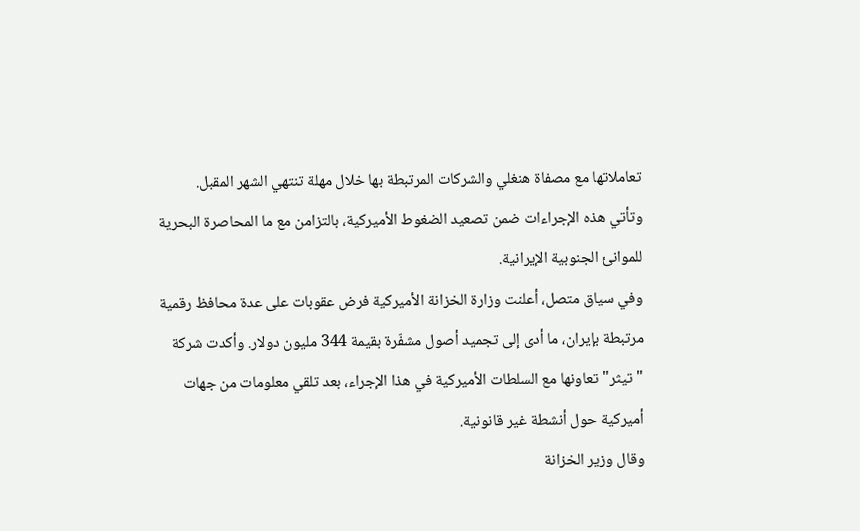تعاملاتها مع مصفاة هنغلي والشركات المرتبطة بها خلال مهلة تنتهي الشهر المقبل.
وتأتي هذه الإجراءات ضمن تصعيد الضغوط الأميركية، بالتزامن مع ما المحاصرة البحرية للموانئ الجنوبية الإيرانية.
وفي سياق متصل، أعلنت وزارة الخزانة الأميركية فرض عقوبات على عدة محافظ رقمية مرتبطة بإيران، ما أدى إلى تجميد أصول مشفّرة بقيمة 344 مليون دولار. وأكدت شركة "تيثر" تعاونها مع السلطات الأميركية في هذا الإجراء، بعد تلقي معلومات من جهات أميركية حول أنشطة غير قانونية.
وقال وزير الخزانة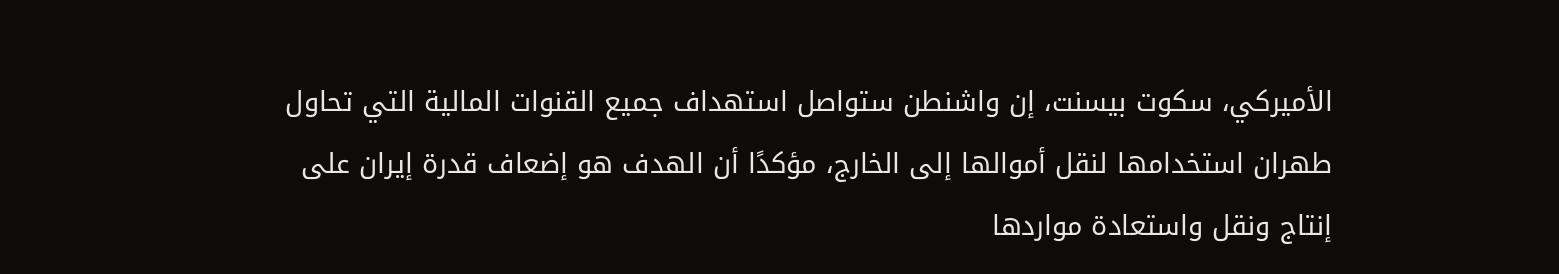الأميركي، سكوت بيسنت، إن واشنطن ستواصل استهداف جميع القنوات المالية التي تحاول طهران استخدامها لنقل أموالها إلى الخارج، مؤكدًا أن الهدف هو إضعاف قدرة إيران على إنتاج ونقل واستعادة مواردها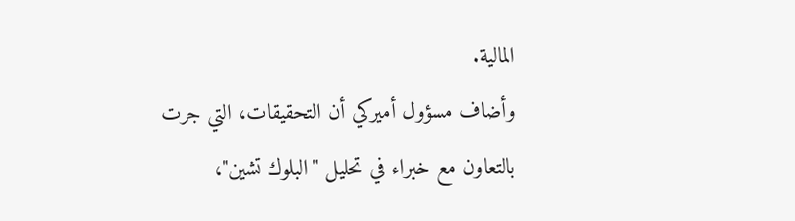المالية.
وأضاف مسؤول أميركي أن التحقيقات، التي جرت بالتعاون مع خبراء في تحليل "البلوك تشين"،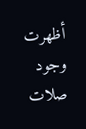أظهرت وجود صلات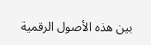بين هذه الأصول الرقمية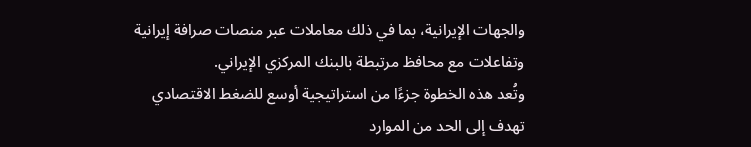والجهات الإيرانية، بما في ذلك معاملات عبر منصات صرافة إيرانية وتفاعلات مع محافظ مرتبطة بالبنك المركزي الإيراني.
وتُعد هذه الخطوة جزءًا من استراتيجية أوسع للضغط الاقتصادي تهدف إلى الحد من الموارد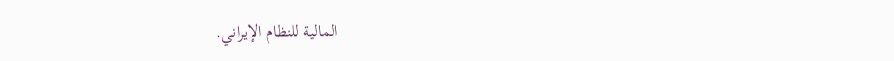المالية للنظام الإيراني.